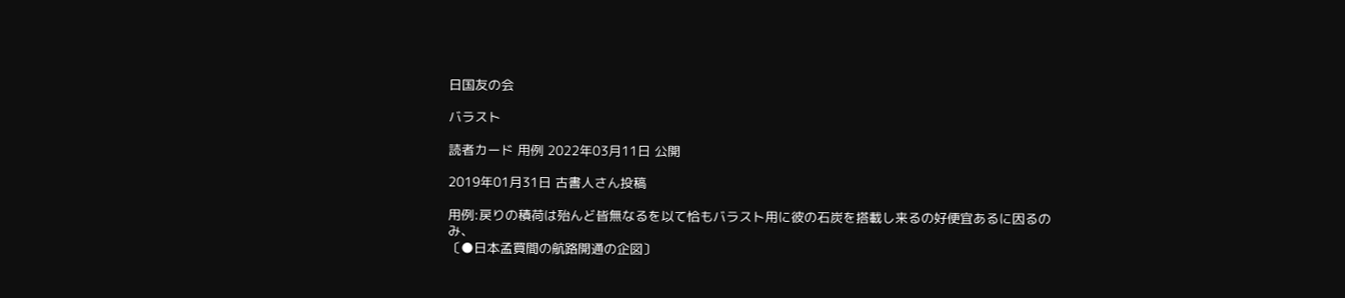日国友の会

バラスト

読者カード 用例 2022年03月11日 公開

2019年01月31日 古書人さん投稿

用例:戻りの積荷は殆んど皆無なるを以て恰もバラスト用に彼の石炭を搭載し来るの好便宜あるに因るのみ、
〔●日本孟買間の航路開通の企図〕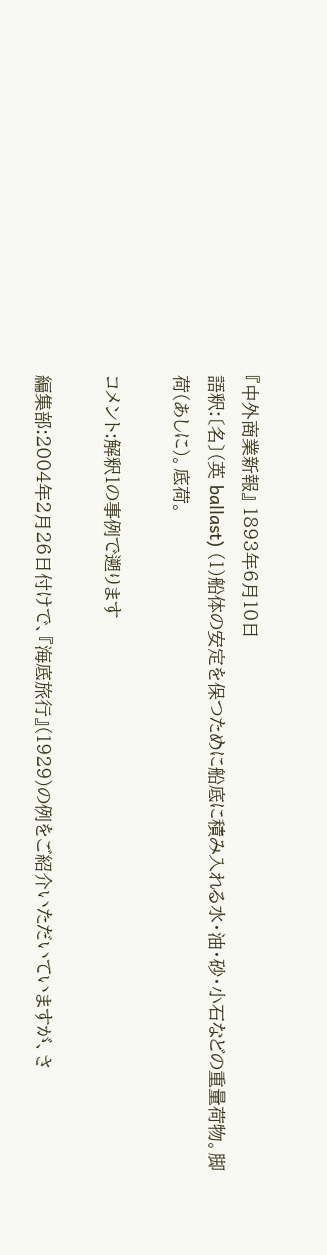『中外商業新報』 1893年6月10日
語釈:〔名〕(英 ballast) (1)船体の安定を保つために船底に積み入れる水・油・砂・小石などの重量荷物。脚荷(あしに)。底荷。

コメント:解釈1の事例で遡ります

編集部:2004年2月26日付けで、『海底旅行』(1929)の例をご紹介いただいていますが、さ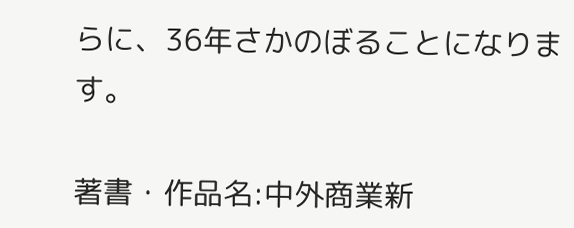らに、36年さかのぼることになります。

著書・作品名:中外商業新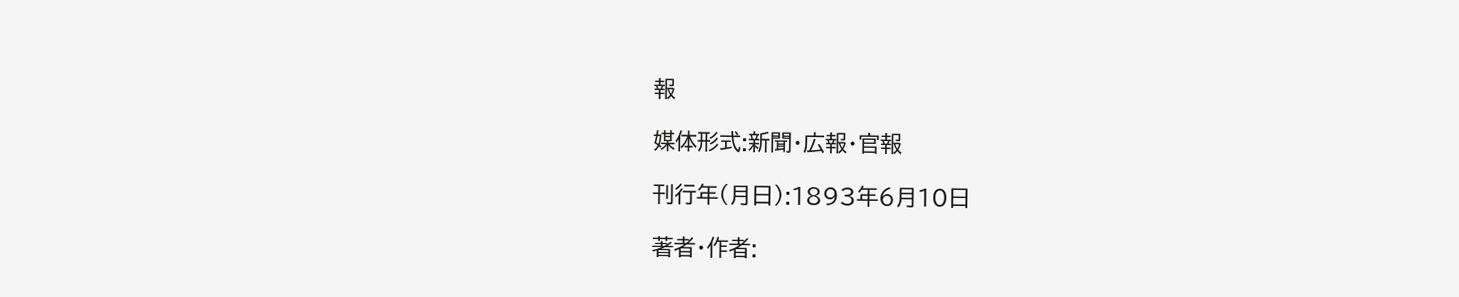報

媒体形式:新聞・広報・官報

刊行年(月日):1893年6月10日

著者・作者: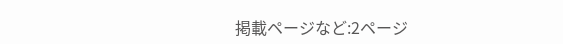掲載ページなど:2ページ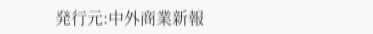発行元:中外商業新報